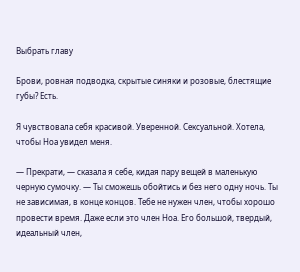Выбрать главу

Брови, ровная подводка, скрытые синяки и розовые, блестящие губы? Есть.

Я чувствовала себя красивой. Уверенной. Сексуальной. Хотела, чтобы Ноа увидел меня.

— Прекрати, — сказала я себе, кидая пару вещей в маленькую черную сумочку. — Ты сможешь обойтись и без него одну ночь. Ты не зависимая, в конце концов. Тебе не нужен член, чтобы хорошо провести время. Даже если это член Ноа. Его большой, твердый, идеальный член,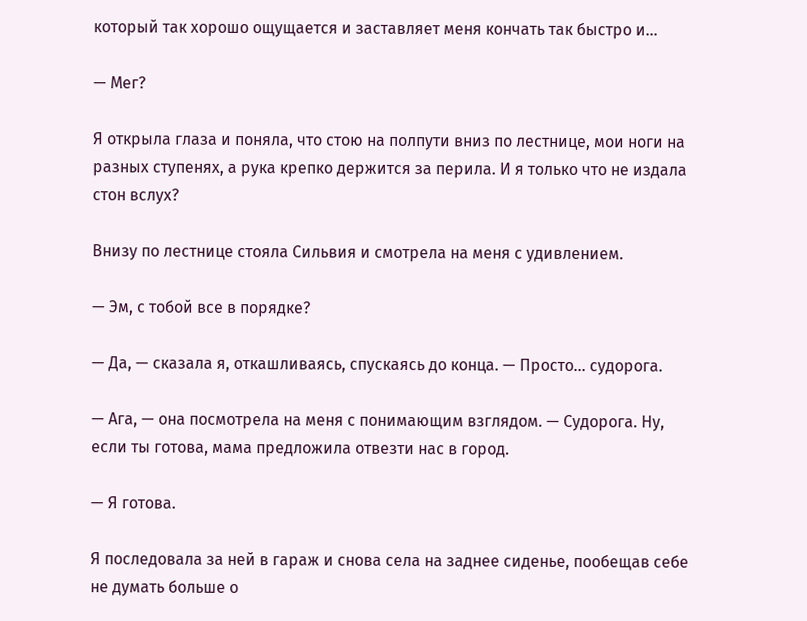который так хорошо ощущается и заставляет меня кончать так быстро и…

— Мег?

Я открыла глаза и поняла, что стою на полпути вниз по лестнице, мои ноги на разных ступенях, а рука крепко держится за перила. И я только что не издала стон вслух?

Внизу по лестнице стояла Сильвия и смотрела на меня с удивлением.

— Эм, с тобой все в порядке?

— Да, — сказала я, откашливаясь, спускаясь до конца. — Просто... судорога.

— Ага, — она посмотрела на меня с понимающим взглядом. — Судорога. Ну, если ты готова, мама предложила отвезти нас в город.

— Я готова.

Я последовала за ней в гараж и снова села на заднее сиденье, пообещав себе не думать больше о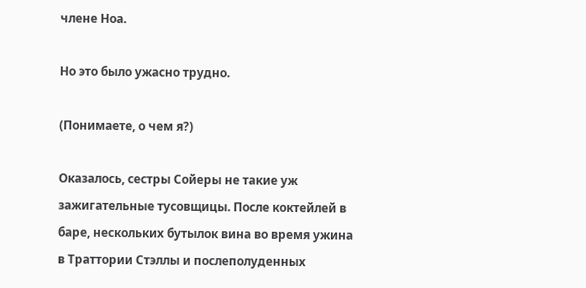члене Ноа.

Но это было ужасно трудно.

(Понимаете, о чем я?)

Оказалось, сестры Сойеры не такие уж зажигательные тусовщицы. После коктейлей в баре, нескольких бутылок вина во время ужина в Траттории Стэллы и послеполуденных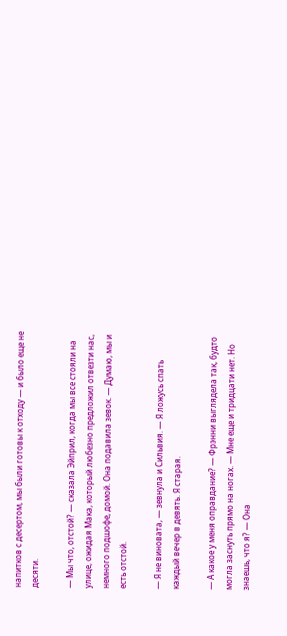напитков с десертом, мы были готовы к отходу — и было еще не десяти.

— Мы что, отстой? — сказала Эйприл, когда мы все стояли на улице, ожидая Мака, который любезно предложил отвезти нас, немного подшофе, домой. Она подавила зевок. — Думаю, мы и есть отстой.

— Я не виновата, — зевнула и Сильвия. — Я ложусь спать каждый вечер в девять. Я старая.

— А какое у меня оправдание? — Фрэнни выглядела так, будто могла заснуть прямо на ногах. — Мне еще и тридцати нет. Но знаешь, что я? — Она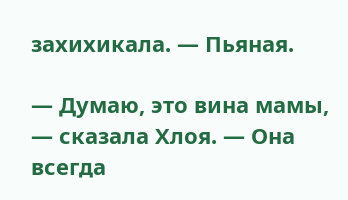захихикала. — Пьяная.

— Думаю, это вина мамы, — сказала Хлоя. — Она всегда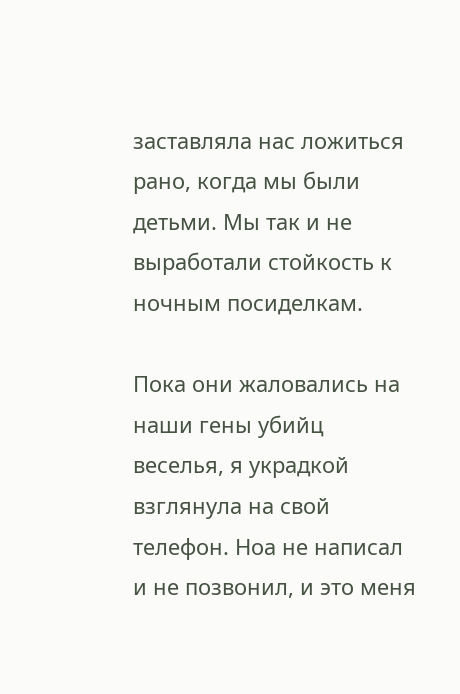заставляла нас ложиться рано, когда мы были детьми. Мы так и не выработали стойкость к ночным посиделкам.

Пока они жаловались на наши гены убийц веселья, я украдкой взглянула на свой телефон. Ноа не написал и не позвонил, и это меня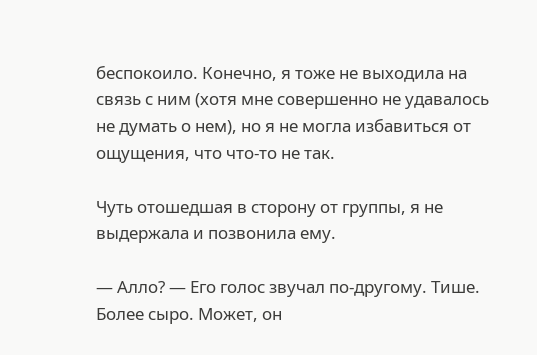беспокоило. Конечно, я тоже не выходила на связь с ним (хотя мне совершенно не удавалось не думать о нем), но я не могла избавиться от ощущения, что что-то не так.

Чуть отошедшая в сторону от группы, я не выдержала и позвонила ему.

— Алло? — Его голос звучал по-другому. Тише. Более сыро. Может, он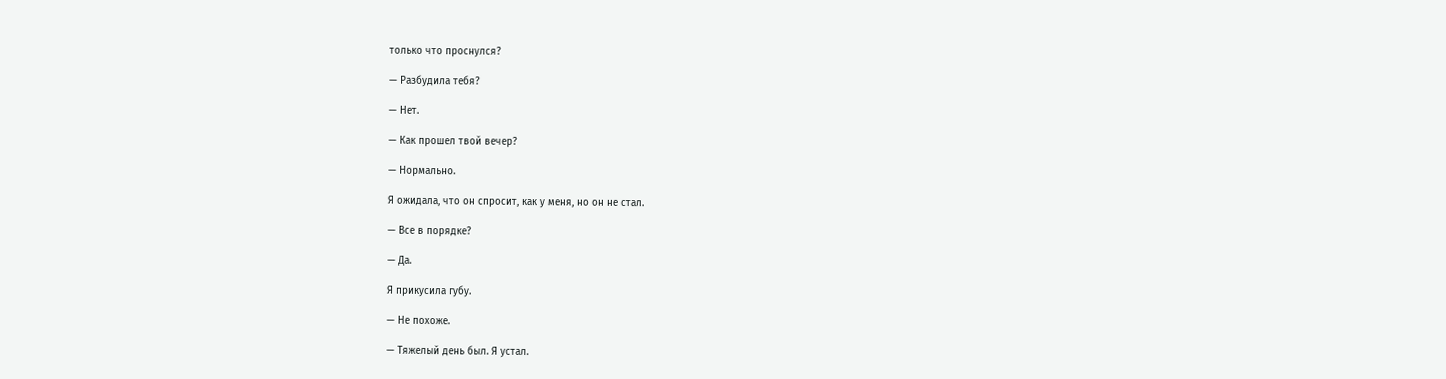только что проснулся?

— Разбудила тебя?

— Нет.

— Как прошел твой вечер?

— Нормально.

Я ожидала, что он спросит, как у меня, но он не стал.

— Все в порядке?

— Да.

Я прикусила губу.

— Не похоже.

— Тяжелый день был. Я устал.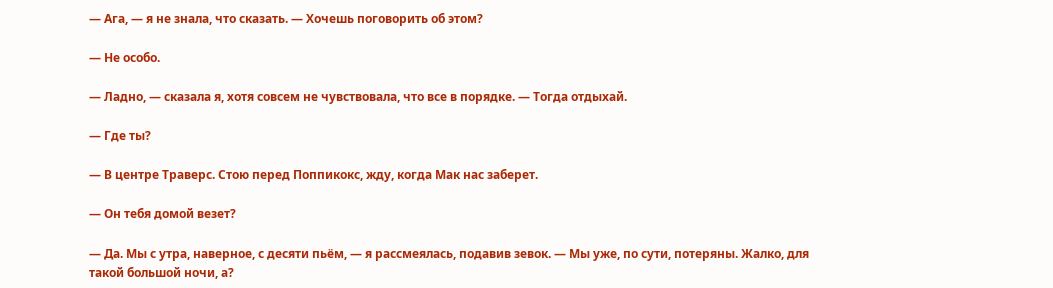— Ага, — я не знала, что сказать. — Хочешь поговорить об этом?

— Не особо.

— Ладно, — сказала я, хотя совсем не чувствовала, что все в порядке. — Тогда отдыхай.

— Где ты?

— В центре Траверс. Стою перед Поппикокс, жду, когда Мак нас заберет.

— Он тебя домой везет?

— Да. Мы с утра, наверное, с десяти пьём, — я рассмеялась, подавив зевок. — Мы уже, по сути, потеряны. Жалко, для такой большой ночи, а?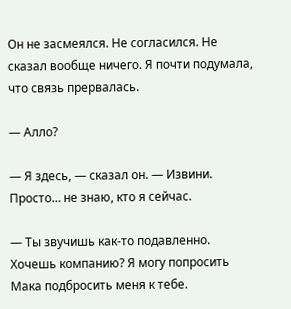Он не засмеялся. Не согласился. Не сказал вообще ничего. Я почти подумала, что связь прервалась.

— Алло?

— Я здесь, — сказал он. — Извини. Просто… не знаю, кто я сейчас.

— Ты звучишь как-то подавленно. Хочешь компанию? Я могу попросить Мака подбросить меня к тебе.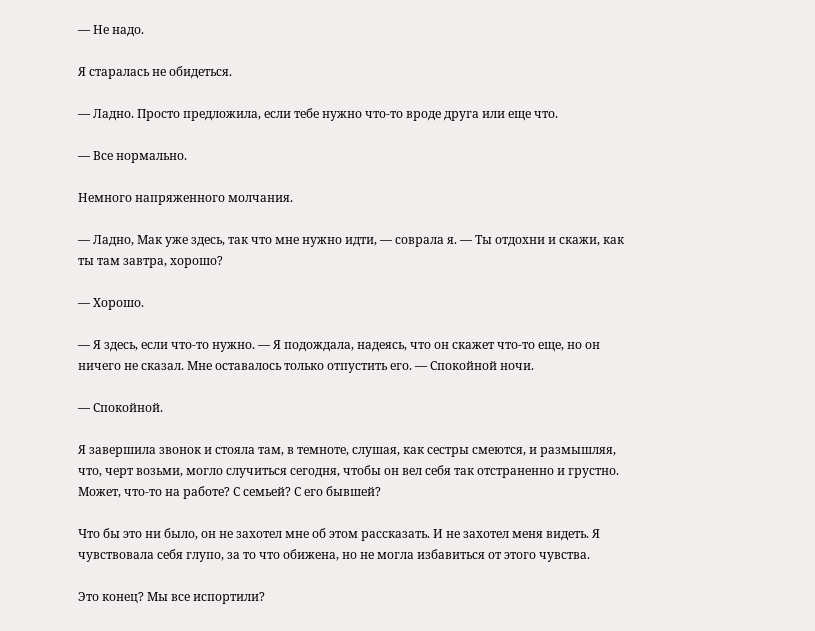— Не надо.

Я старалась не обидеться.

— Ладно. Просто предложила, если тебе нужно что-то вроде друга или еще что.

— Все нормально.

Немного напряженного молчания.

— Ладно, Мак уже здесь, так что мне нужно идти, — соврала я. — Ты отдохни и скажи, как ты там завтра, хорошо?

— Хорошо.

— Я здесь, если что-то нужно. — Я подождала, надеясь, что он скажет что-то еще, но он ничего не сказал. Мне оставалось только отпустить его. — Спокойной ночи.

— Спокойной.

Я завершила звонок и стояла там, в темноте, слушая, как сестры смеются, и размышляя, что, черт возьми, могло случиться сегодня, чтобы он вел себя так отстраненно и грустно. Может, что-то на работе? С семьей? С его бывшей?

Что бы это ни было, он не захотел мне об этом рассказать. И не захотел меня видеть. Я чувствовала себя глупо, за то что обижена, но не могла избавиться от этого чувства.

Это конец? Мы все испортили?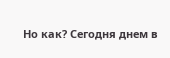Но как? Сегодня днем в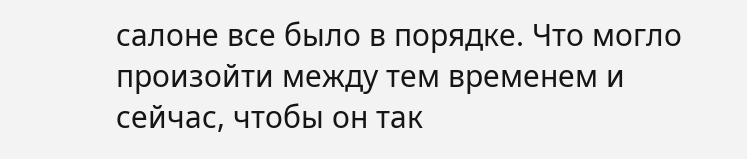салоне все было в порядке. Что могло произойти между тем временем и сейчас, чтобы он так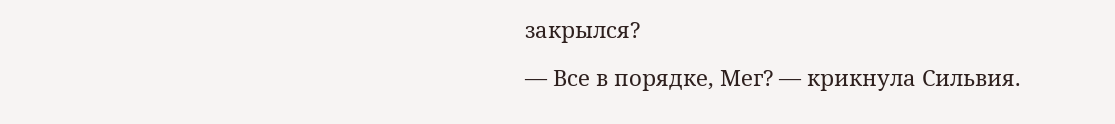закрылся?

— Все в порядке, Мег? — крикнула Сильвия.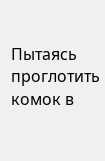Пытаясь проглотить комок в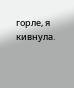горле, я кивнула.